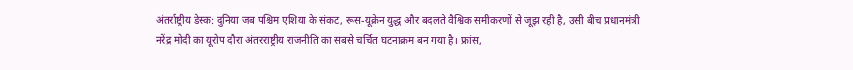अंतर्राष्ट्रीय डेस्क: दुनिया जब पश्चिम एशिया के संकट, रूस-यूक्रेन युद्ध और बदलते वैश्विक समीकरणों से जूझ रही है, उसी बीच प्रधानमंत्री नरेंद्र मोदी का यूरोप दौरा अंतरराष्ट्रीय राजनीति का सबसे चर्चित घटनाक्रम बन गया है। फ्रांस,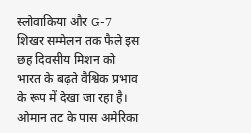स्लोवाकिया और G-7 शिखर सम्मेलन तक फैले इस छह दिवसीय मिशन को भारत के बढ़ते वैश्विक प्रभाव के रूप में देखा जा रहा है। ओमान तट के पास अमेरिका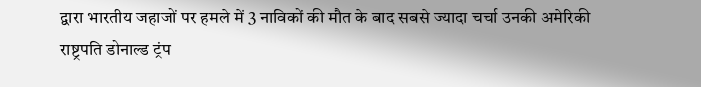द्वारा भारतीय जहाजों पर हमले में 3 नाविकों की मौत के बाद सबसे ज्यादा चर्चा उनकी अमेरिकी राष्ट्रपति डोनाल्ड ट्रंप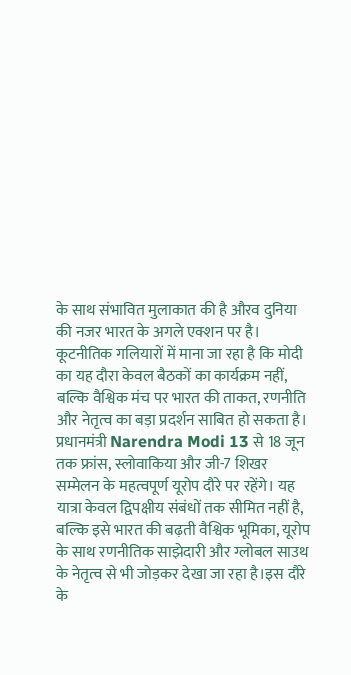के साथ संभावित मुलाकात की है औरव दुनिया की नजर भारत के अगले एक्शन पर है। कूटनीतिक गलियारों में माना जा रहा है कि मोदी का यह दौरा केवल बैठकों का कार्यक्रम नहीं, बल्कि वैश्विक मंच पर भारत की ताकत, रणनीति और नेतृत्व का बड़ा प्रदर्शन साबित हो सकता है।
प्रधानमंत्री Narendra Modi 13 से 18 जून तक फ्रांस, स्लोवाकिया और जी-7 शिखर सम्मेलन के महत्वपूर्ण यूरोप दौरे पर रहेंगे। यह यात्रा केवल द्विपक्षीय संबंधों तक सीमित नहीं है, बल्कि इसे भारत की बढ़ती वैश्विक भूमिका, यूरोप के साथ रणनीतिक साझेदारी और ग्लोबल साउथ के नेतृत्व से भी जोड़कर देखा जा रहा है।इस दौरे के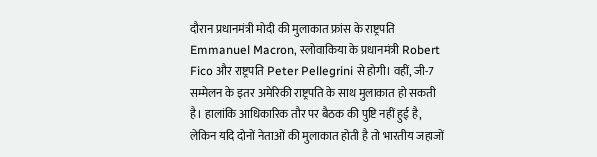दौरान प्रधानमंत्री मोदी की मुलाकात फ्रांस के राष्ट्रपति Emmanuel Macron, स्लोवाकिया के प्रधानमंत्री Robert Fico और राष्ट्रपति Peter Pellegrini से होगी। वहीं, जी-7 सम्मेलन के इतर अमेरिकी राष्ट्रपति के साथ मुलाकात हो सकती है। हालांकि आधिकारिक तौर पर बैठक की पुष्टि नहीं हुई है, लेकिन यदि दोनों नेताओं की मुलाकात होती है तो भारतीय जहाजों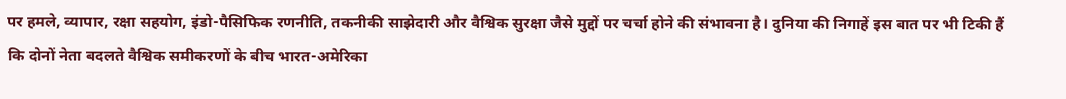पर हमले, व्यापार, रक्षा सहयोग, इंडो-पैसिफिक रणनीति, तकनीकी साझेदारी और वैश्विक सुरक्षा जैसे मुद्दों पर चर्चा होने की संभावना है। दुनिया की निगाहें इस बात पर भी टिकी हैं कि दोनों नेता बदलते वैश्विक समीकरणों के बीच भारत-अमेरिका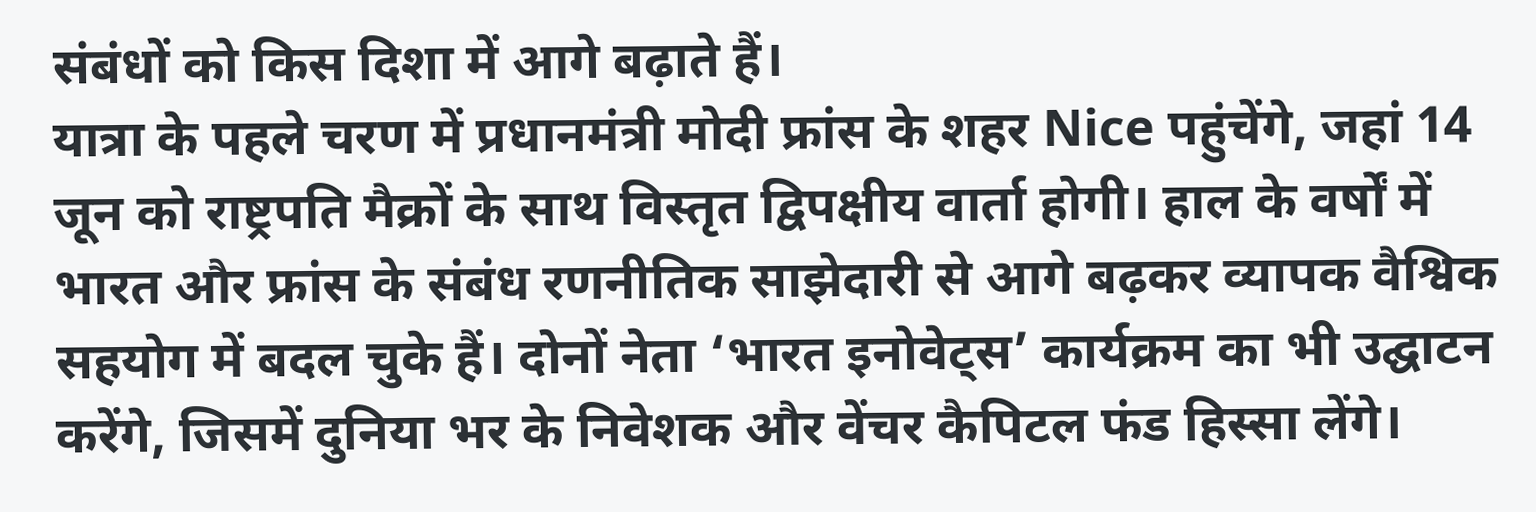संबंधों को किस दिशा में आगे बढ़ाते हैं।
यात्रा के पहले चरण में प्रधानमंत्री मोदी फ्रांस के शहर Nice पहुंचेंगे, जहां 14 जून को राष्ट्रपति मैक्रों के साथ विस्तृत द्विपक्षीय वार्ता होगी। हाल के वर्षों में भारत और फ्रांस के संबंध रणनीतिक साझेदारी से आगे बढ़कर व्यापक वैश्विक सहयोग में बदल चुके हैं। दोनों नेता ‘भारत इनोवेट्स’ कार्यक्रम का भी उद्घाटन करेंगे, जिसमें दुनिया भर के निवेशक और वेंचर कैपिटल फंड हिस्सा लेंगे।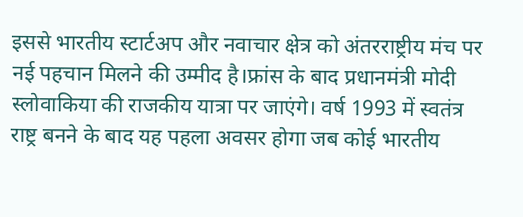इससे भारतीय स्टार्टअप और नवाचार क्षेत्र को अंतरराष्ट्रीय मंच पर नई पहचान मिलने की उम्मीद है।फ्रांस के बाद प्रधानमंत्री मोदी स्लोवाकिया की राजकीय यात्रा पर जाएंगे। वर्ष 1993 में स्वतंत्र राष्ट्र बनने के बाद यह पहला अवसर होगा जब कोई भारतीय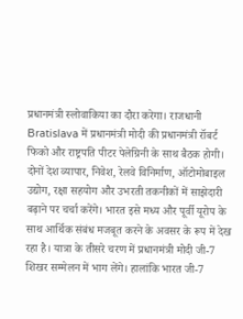प्रधानमंत्री स्लोवाकिया का दौरा करेगा। राजधानी Bratislava में प्रधानमंत्री मोदी की प्रधानमंत्री रॉबर्ट फिको और राष्ट्रपति पीटर पेलेग्रिनी के साथ बैठक होगी।
दोनों देश व्यापार, निवेश, रेलवे विनिर्माण, ऑटोमोबाइल उद्योग, रक्षा सहयोग और उभरती तकनीकों में साझेदारी बढ़ाने पर चर्चा करेंगे। भारत इसे मध्य और पूर्वी यूरोप के साथ आर्थिक संबंध मजबूत करने के अवसर के रूप में देख रहा है। यात्रा के तीसरे चरण में प्रधानमंत्री मोदी जी-7 शिखर सम्मेलन में भाग लेंगे। हालांकि भारत जी-7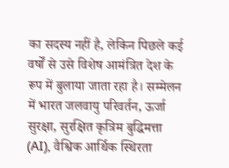का सदस्य नहीं है, लेकिन पिछले कई वर्षों से उसे विशेष आमंत्रित देश के रूप में बुलाया जाता रहा है। सम्मेलन में भारत जलवायु परिवर्तन, ऊर्जा सुरक्षा, सुरक्षित कृत्रिम बुद्धिमत्ता (AI), वैश्विक आर्थिक स्थिरता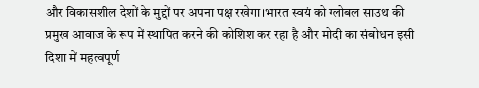और विकासशील देशों के मुद्दों पर अपना पक्ष रखेगा।भारत स्वयं को ग्लोबल साउथ की प्रमुख आवाज के रूप में स्थापित करने की कोशिश कर रहा है और मोदी का संबोधन इसी दिशा में महत्वपूर्ण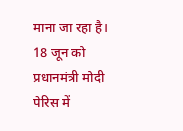माना जा रहा है। 18 जून को प्रधानमंत्री मोदी पेरिस में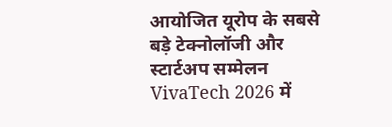आयोजित यूरोप के सबसे बड़े टेक्नोलॉजी और स्टार्टअप सम्मेलन VivaTech 2026 में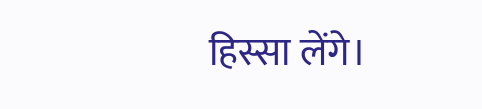हिस्सा लेंगे।